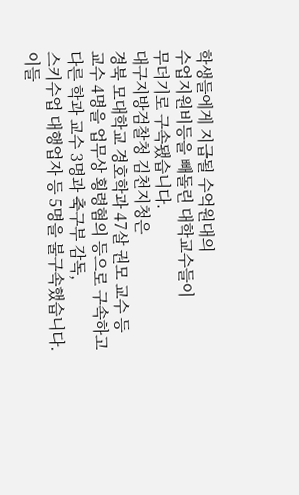학생들에게 지급될 수억원대의
수업지원비등을 빼돌린 대학교수들이
무더기로 구속됐습니다.
대구지방검찰청 김천지청은
경북 모대학교 경호학과 47살 권모 교수 등
교수 4명을 업무상 횡령혐의 등으로 구속하고
다른 학과 교수 3명과 축구부 감독,
스키수업 대행업자 등 5명을 불구속했습니다.
이들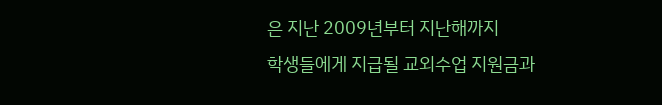은 지난 2009년부터 지난해까지
학생들에게 지급될 교외수업 지원금과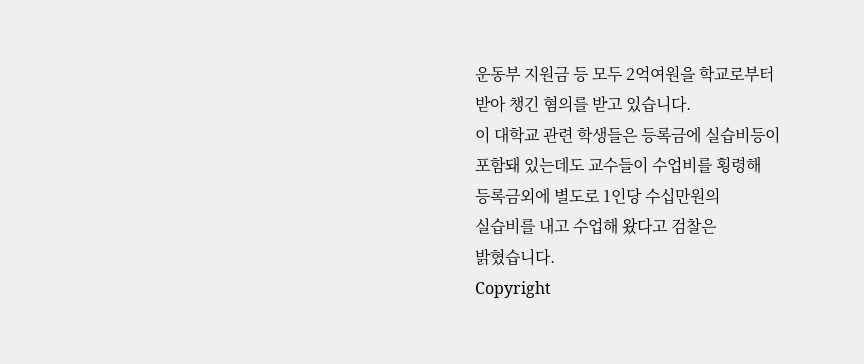운동부 지원금 등 모두 2억여원을 학교로부터
받아 챙긴 혐의를 받고 있습니다.
이 대학교 관련 학생들은 등록금에 실습비등이
포함돼 있는데도 교수들이 수업비를 횡령해
등록금외에 별도로 1인당 수십만원의
실습비를 내고 수업해 왔다고 검찰은
밝혔습니다.
Copyright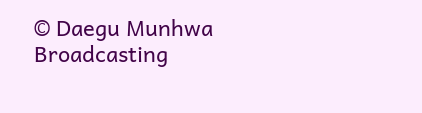© Daegu Munhwa Broadcasting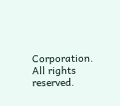Corporation. All rights reserved.